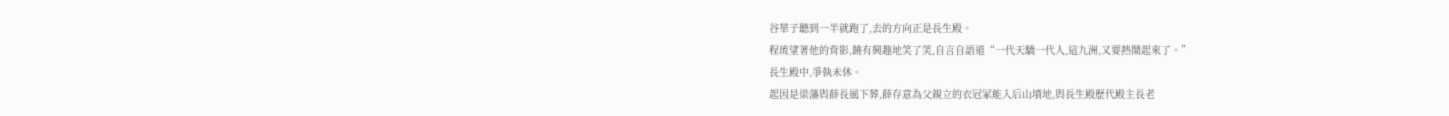谷華子聽到一半就跑了,去的方向正是長生殿。
程琉望著他的背影,饒有興趣地笑了笑,自言自語道“一代天驕一代人,這九洲,又要熱鬧起來了。”
長生殿中,爭執未休。
起因是梁藩與薛長風下葬,薛存意為父親立的衣冠冢能入后山墳地,與長生殿歷代殿主長老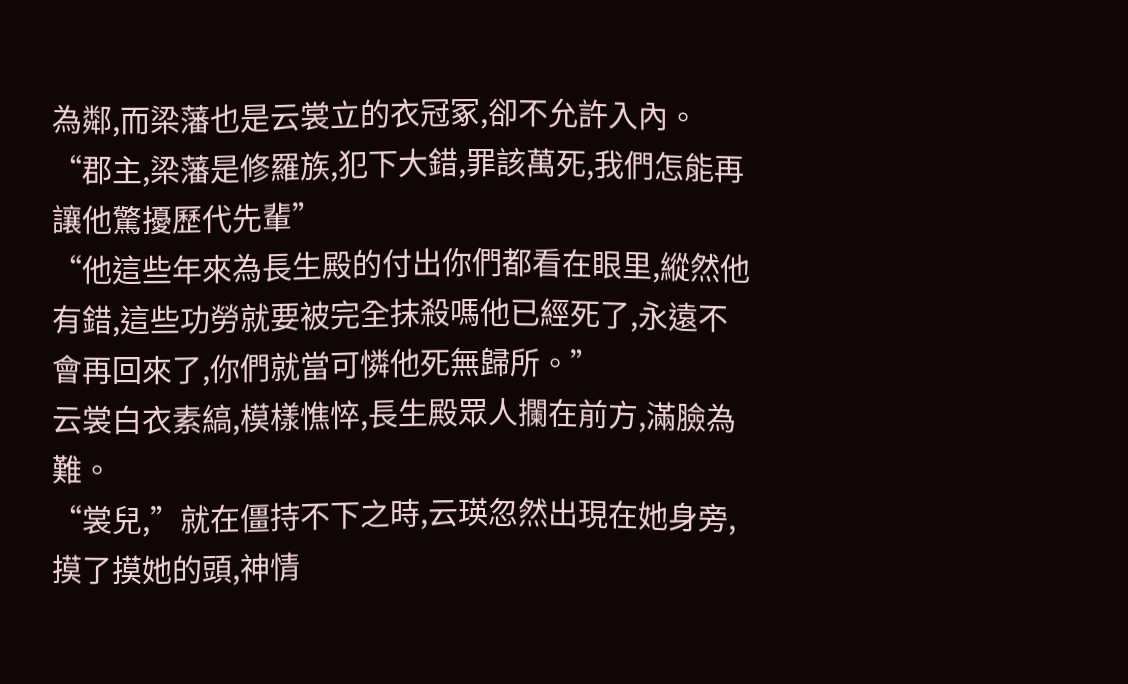為鄰,而梁藩也是云裳立的衣冠冢,卻不允許入內。
“郡主,梁藩是修羅族,犯下大錯,罪該萬死,我們怎能再讓他驚擾歷代先輩”
“他這些年來為長生殿的付出你們都看在眼里,縱然他有錯,這些功勞就要被完全抹殺嗎他已經死了,永遠不會再回來了,你們就當可憐他死無歸所。”
云裳白衣素縞,模樣憔悴,長生殿眾人攔在前方,滿臉為難。
“裳兒,”就在僵持不下之時,云瑛忽然出現在她身旁,摸了摸她的頭,神情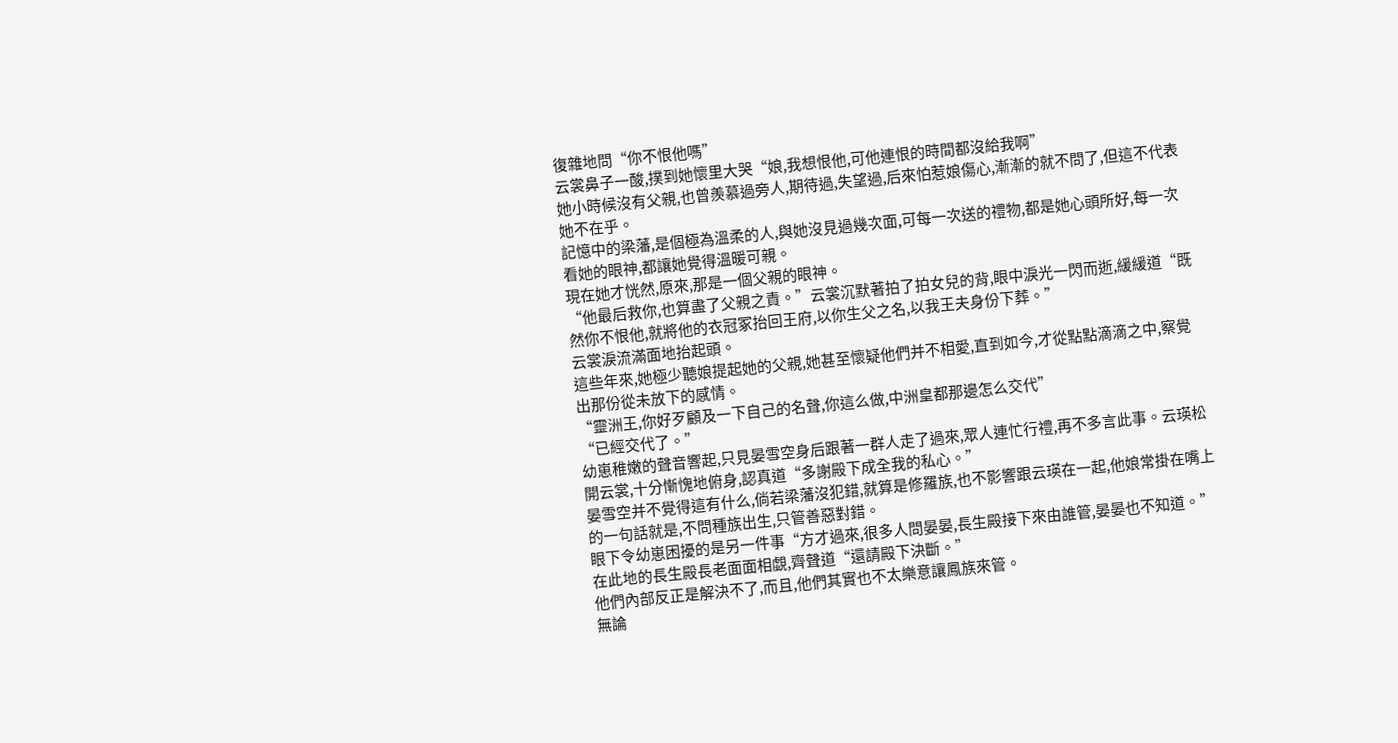復雜地問“你不恨他嗎”
云裳鼻子一酸,撲到她懷里大哭“娘,我想恨他,可他連恨的時間都沒給我啊”
她小時候沒有父親,也曾羨慕過旁人,期待過,失望過,后來怕惹娘傷心,漸漸的就不問了,但這不代表她不在乎。
記憶中的梁藩,是個極為溫柔的人,與她沒見過幾次面,可每一次送的禮物,都是她心頭所好,每一次看她的眼神,都讓她覺得溫暖可親。
現在她才恍然,原來,那是一個父親的眼神。
“他最后救你,也算盡了父親之責。”云裳沉默著拍了拍女兒的背,眼中淚光一閃而逝,緩緩道“既然你不恨他,就將他的衣冠冢抬回王府,以你生父之名,以我王夫身份下葬。”
云裳淚流滿面地抬起頭。
這些年來,她極少聽娘提起她的父親,她甚至懷疑他們并不相愛,直到如今,才從點點滴滴之中,察覺出那份從未放下的感情。
“靈洲王,你好歹顧及一下自己的名聲,你這么做,中洲皇都那邊怎么交代”
“已經交代了。”
幼崽稚嫩的聲音響起,只見晏雪空身后跟著一群人走了過來,眾人連忙行禮,再不多言此事。云瑛松開云裳,十分慚愧地俯身,認真道“多謝殿下成全我的私心。”
晏雪空并不覺得這有什么,倘若梁藩沒犯錯,就算是修羅族,也不影響跟云瑛在一起,他娘常掛在嘴上的一句話就是,不問種族出生,只管善惡對錯。
眼下令幼崽困擾的是另一件事“方才過來,很多人問晏晏,長生殿接下來由誰管,晏晏也不知道。”
在此地的長生殿長老面面相覷,齊聲道“還請殿下決斷。”
他們內部反正是解決不了,而且,他們其實也不太樂意讓鳳族來管。
無論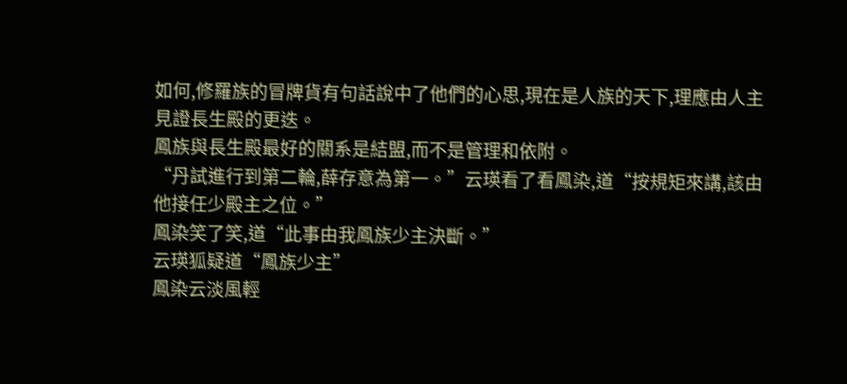如何,修羅族的冒牌貨有句話說中了他們的心思,現在是人族的天下,理應由人主見證長生殿的更迭。
鳳族與長生殿最好的關系是結盟,而不是管理和依附。
“丹試進行到第二輪,薛存意為第一。”云瑛看了看鳳染,道“按規矩來講,該由他接任少殿主之位。”
鳳染笑了笑,道“此事由我鳳族少主決斷。”
云瑛狐疑道“鳳族少主”
鳳染云淡風輕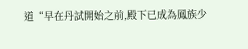道“早在丹試開始之前,殿下已成為鳳族少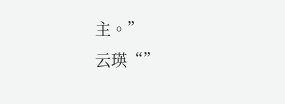主。”
云瑛“”